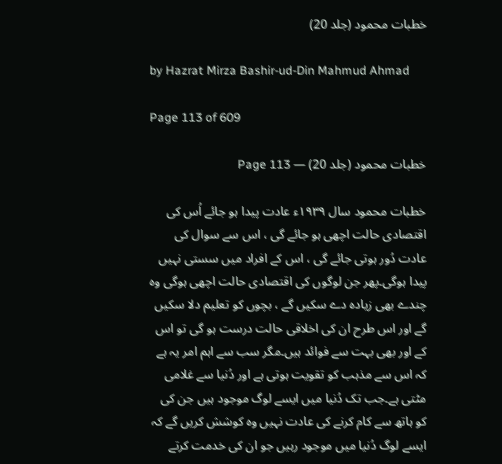خطبات محمود (جلد 20)

by Hazrat Mirza Bashir-ud-Din Mahmud Ahmad

Page 113 of 609

خطبات محمود (جلد 20) — Page 113

خطبات محمود سال ۱۹۳۹ء عادت پیدا ہو جائے اُس کی اقتصادی حالت اچھی ہو جائے گی ، اس سے سوال کی عادت دُور ہوتی جائے گی ، اس کے افراد میں سستی نہیں پیدا ہوگی۔پھر جن لوگوں کی اقتصادی حالت اچھی ہوگی وہ چندے بھی زیادہ دے سکیں گے ، بچوں کو تعلیم دلا سکیں گے اور اس طرح ان کی اخلاقی حالت درست ہو گی تو اس کے اور بھی بہت سے فوائد ہیں۔مگر سب سے اہم امر یہ ہے کہ اس سے مذہب کو تقویت ہوتی ہے اور دُنیا سے غلامی مٹتی ہے۔جب تک دُنیا میں ایسے لوگ موجود ہیں جن کی کو ہاتھ سے کام کرنے کی عادت نہیں وہ کوشش کریں گے کہ ایسے لوگ دُنیا میں موجود رہیں جو ان کی خدمت کرتے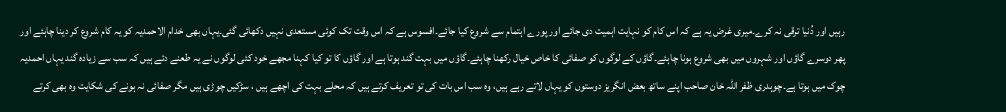رہیں اور دُنیا ترقی نہ کرے۔میری غرض یہ ہے کہ اس کام کو نہایت اہمیت دی جائے اور پورے اہتمام سے شروع کیا جائے۔افسوس ہے کہ اس وقت تک کوئی مستعدی نہیں دکھائی گئی۔یہاں بھی خدام الاحمدیہ کو یہ کام شروع کر دینا چاہئے اور پھر دوسرے گاؤں اور شہروں میں بھی شروع ہونا چاہئے۔گاؤں کے لوگوں کو صفائی کا خاص خیال رکھنا چاہئے۔گاؤں میں بہت گند ہوتا ہے اور گاؤں کا تو کیا کہنا مجھے خود کئی لوگوں نے یہ طعنے دئے ہیں کہ سب سے زیادہ گند یہاں احمدیہ چوک میں ہوتا ہے۔چوہدری ظفر اللہ خان صاحب اپنے ساتھ بعض انگریز دوستوں کو یہاں لاتے رہے ہیں، وہ سب اس بات کی تو تعریف کرتے ہیں کہ محلے بہت کی اچھے ہیں ، سڑکیں چوڑی ہیں مگر صفائی نہ ہونے کی شکایت وہ بھی کرتے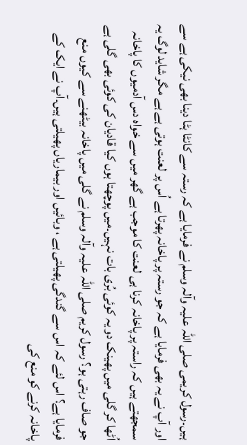ہیں۔رسول کریمی صلی اللہ علیہ وآلہ وسلم نے فرمایا ہے کہ رستہ سے کانٹا ہٹا دینا بھی نیکی ہے سے اور آپ نے یہ بھی فرمایا ہے کہ جو رستہ پر پاخانہ پھرتا ہے اُس پر لعنت ہوتی ہے ہے مگر شاید لوگ یہ سمجھتے ہیں کہ راستہ پر پاخانہ کرنا ہی لعنت کا موجب ہے گھر میں سے خواہ دس آدمیوں کا پاخانہ اُٹھا کر گلی میں پھینک دو یہ کوئی بُری بات نہیں۔میں پوچھتا ہوں کیا قادیان کی کوئی بھی گلی ہے جو صاف رہتی ہو؟ رسول کریم صلی اللہ علیہ وآلہ وسلم نے گلی میں پاخانہ بیٹھنے سے کیوں منع فرمایا ہے؟ اس لئے کہ اس سے گندگی پھیلتی ہے ، وبائیں اور بیماریاں پھیلتی ہیں۔آپ نے ایک کے پاخانہ کرنے کو منع کی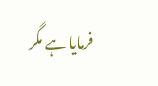فرمایا ہے مگر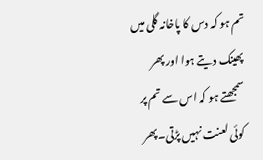تم ہو کہ دس کا پاخانہ گلی میں پھینک دیتے ہوا اور پھر سمجھتے ہو کہ اس سے تم پر کوئی لعنت نہیں پڑتی۔پھر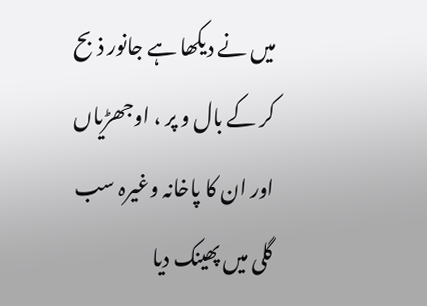میں نے دیکھا ہے جانور ذبح کر کے بال و پر ، اوجھڑیاں اور ان کا پاخانہ وغیرہ سب گلی میں پھینک دیا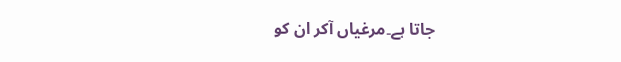جاتا ہے۔مرغیاں آکر ان کو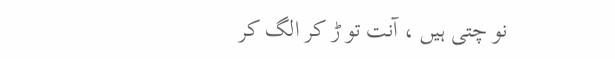نو چتی ہیں ، آنت تو ڑ کر الگ کر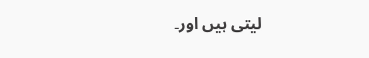لیتی ہیں اور۔